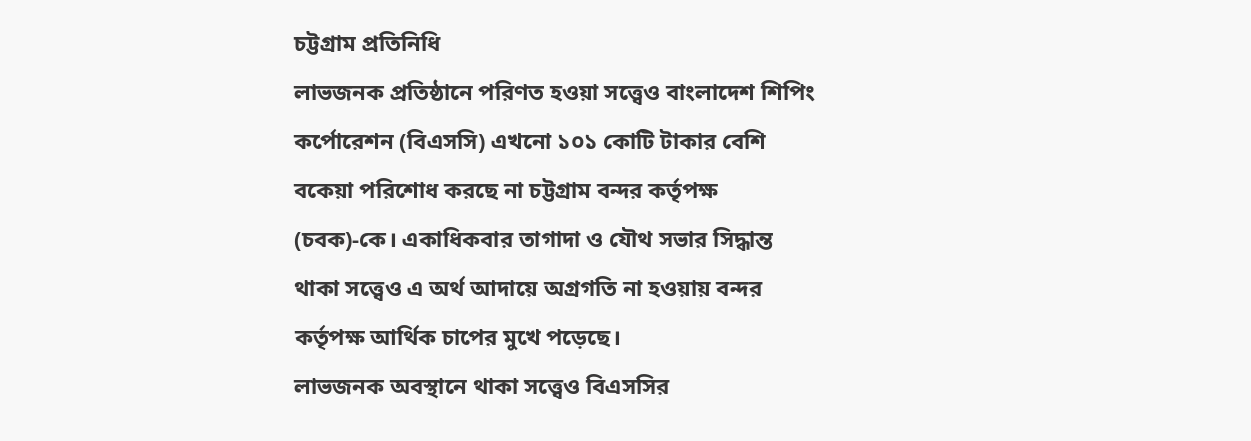চট্টগ্রাম প্রতিনিধি
লাভজনক প্রতিষ্ঠানে পরিণত হওয়া সত্ত্বেও বাংলাদেশ শিপিং কর্পোরেশন (বিএসসি) এখনো ১০১ কোটি টাকার বেশি বকেয়া পরিশোধ করছে না চট্টগ্রাম বন্দর কর্তৃপক্ষ (চবক)-কে। একাধিকবার তাগাদা ও যৌথ সভার সিদ্ধান্ত থাকা সত্ত্বেও এ অর্থ আদায়ে অগ্রগতি না হওয়ায় বন্দর কর্তৃপক্ষ আর্থিক চাপের মুখে পড়েছে।
লাভজনক অবস্থানে থাকা সত্ত্বেও বিএসসির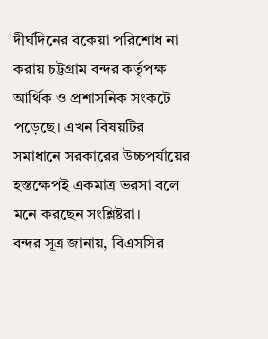দীর্ঘদিনের বকেয়া পরিশোধ না করায় চট্টগ্রাম বন্দর কর্তৃপক্ষ আর্থিক ও প্রশাসনিক সংকটে পড়েছে। এখন বিষয়টির সমাধানে সরকারের উচ্চপর্যায়ের হস্তক্ষেপই একমাত্র ভরসা বলে মনে করছেন সংশ্লিষ্টরা।
বন্দর সূত্র জানায়, বিএসসির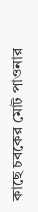কাছে চবকের মোট পাওনার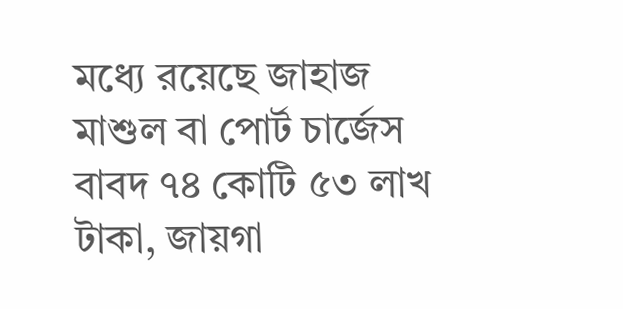মধ্যে রয়েছে জাহাজ মাশুল বা পোর্ট চার্জেস বাবদ ৭৪ কোটি ৫৩ লাখ টাকা, জায়গা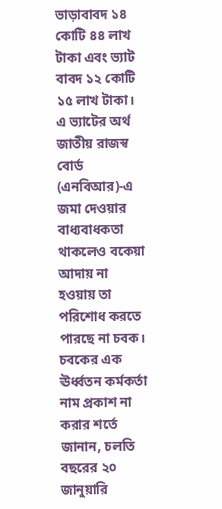ভাড়াবাবদ ১৪ কোটি ৪৪ লাখ টাকা এবং ভ্যাট বাবদ ১২ কোটি ১৫ লাখ টাকা। এ ভ্যাটের অর্থ জাতীয় রাজস্ব বোর্ড (এনবিআর)-এ জমা দেওয়ার বাধ্যবাধকতা থাকলেও বকেয়া আদায় না হওয়ায় তা পরিশোধ করতে পারছে না চবক।
চবকের এক ঊর্ধ্বতন কর্মকর্তা নাম প্রকাশ না করার শর্তে জানান, চলতি বছরের ২০ জানুয়ারি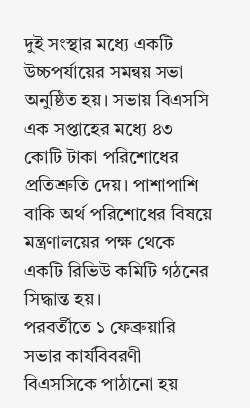দুই সংস্থার মধ্যে একটি উচ্চপর্যায়ের সমন্বয় সভা অনুষ্ঠিত হয়। সভায় বিএসসি এক সপ্তাহের মধ্যে ৪৩ কোটি টাকা পরিশোধের প্রতিশ্রুতি দেয়। পাশাপাশি বাকি অর্থ পরিশোধের বিষয়ে মন্ত্রণালয়ের পক্ষ থেকে একটি রিভিউ কমিটি গঠনের সিদ্ধান্ত হয়।
পরবর্তীতে ১ ফেব্রুয়ারি সভার কার্যবিবরণী বিএসসিকে পাঠানো হয়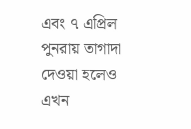এবং ৭ এপ্রিল পুনরায় তাগাদা দেওয়া হলেও এখন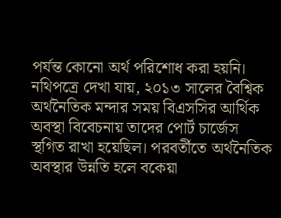পর্যন্ত কোনো অর্থ পরিশোধ করা হয়নি।
নথিপত্রে দেখা যায়, ২০১৩ সালের বৈশ্বিক অর্থনৈতিক মন্দার সময় বিএসসির আর্থিক অবস্থা বিবেচনায় তাদের পোর্ট চার্জেস স্থগিত রাখা হয়েছিল। পরবর্তীতে অর্থনৈতিক অবস্থার উন্নতি হলে বকেয়া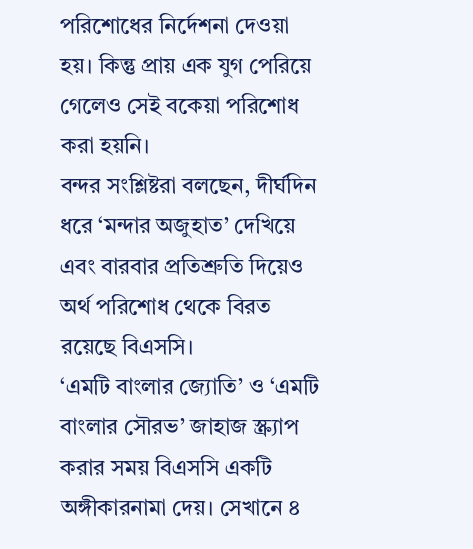পরিশোধের নির্দেশনা দেওয়া হয়। কিন্তু প্রায় এক যুগ পেরিয়ে গেলেও সেই বকেয়া পরিশোধ করা হয়নি।
বন্দর সংশ্লিষ্টরা বলছেন, দীর্ঘদিন ধরে ‘মন্দার অজুহাত’ দেখিয়ে এবং বারবার প্রতিশ্রুতি দিয়েও অর্থ পরিশোধ থেকে বিরত রয়েছে বিএসসি।
‘এমটি বাংলার জ্যোতি’ ও ‘এমটি বাংলার সৌরভ’ জাহাজ স্ক্র্যাপ করার সময় বিএসসি একটি অঙ্গীকারনামা দেয়। সেখানে ৪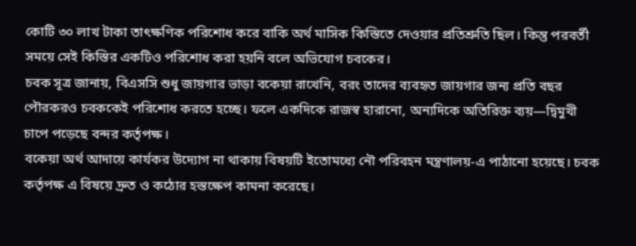কোটি ৩০ লাখ টাকা তাৎক্ষণিক পরিশোধ করে বাকি অর্থ মাসিক কিস্তিতে দেওয়ার প্রতিশ্রুতি ছিল। কিন্তু পরবর্তী সময়ে সেই কিস্তির একটিও পরিশোধ করা হয়নি বলে অভিযোগ চবকের।
চবক সূত্র জানায়, বিএসসি শুধু জায়গার ভাড়া বকেয়া রাখেনি, বরং তাদের ব্যবহৃত জায়গার জন্য প্রতি বছর পৌরকরও চবককেই পরিশোধ করতে হচ্ছে। ফলে একদিকে রাজস্ব হারানো, অন্যদিকে অতিরিক্ত ব্যয়—দ্বিমুখী চাপে পড়েছে বন্দর কর্তৃপক্ষ।
বকেয়া অর্থ আদায়ে কার্যকর উদ্যোগ না থাকায় বিষয়টি ইতোমধ্যে নৌ পরিবহন মন্ত্রণালয়-এ পাঠানো হয়েছে। চবক কর্তৃপক্ষ এ বিষয়ে দ্রুত ও কঠোর হস্তক্ষেপ কামনা করেছে।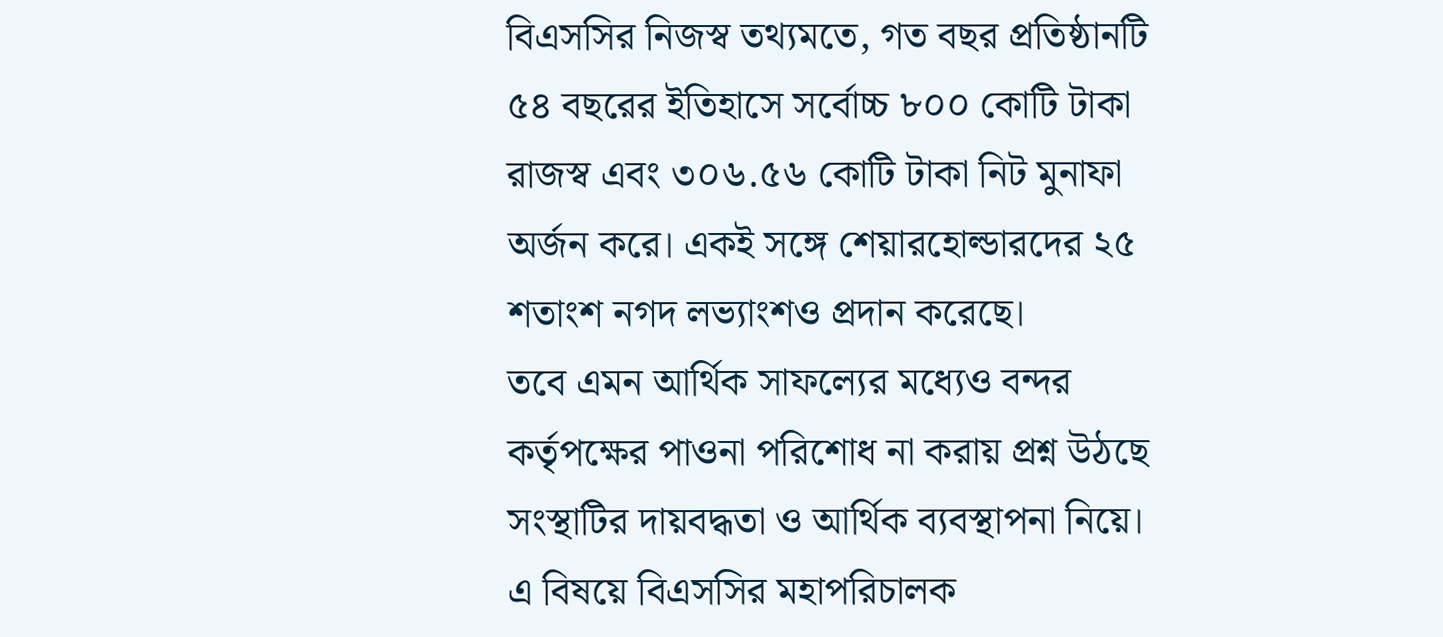বিএসসির নিজস্ব তথ্যমতে, গত বছর প্রতিষ্ঠানটি ৫৪ বছরের ইতিহাসে সর্বোচ্চ ৮০০ কোটি টাকা রাজস্ব এবং ৩০৬.৫৬ কোটি টাকা নিট মুনাফা অর্জন করে। একই সঙ্গে শেয়ারহোল্ডারদের ২৫ শতাংশ নগদ লভ্যাংশও প্রদান করেছে।
তবে এমন আর্থিক সাফল্যের মধ্যেও বন্দর কর্তৃপক্ষের পাওনা পরিশোধ না করায় প্রশ্ন উঠছে সংস্থাটির দায়বদ্ধতা ও আর্থিক ব্যবস্থাপনা নিয়ে।
এ বিষয়ে বিএসসির মহাপরিচালক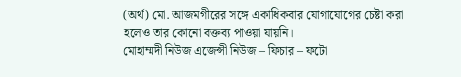(অর্থ) মো. আজমগীরের সঙ্গে একাধিকবার যোগাযোগের চেষ্টা করা হলেও তার কোনো বক্তব্য পাওয়া যায়নি।
মোহাম্মদী নিউজ এজেন্সী নিউজ – ফিচার – ফটো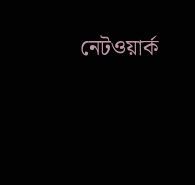নেটওয়ার্ক